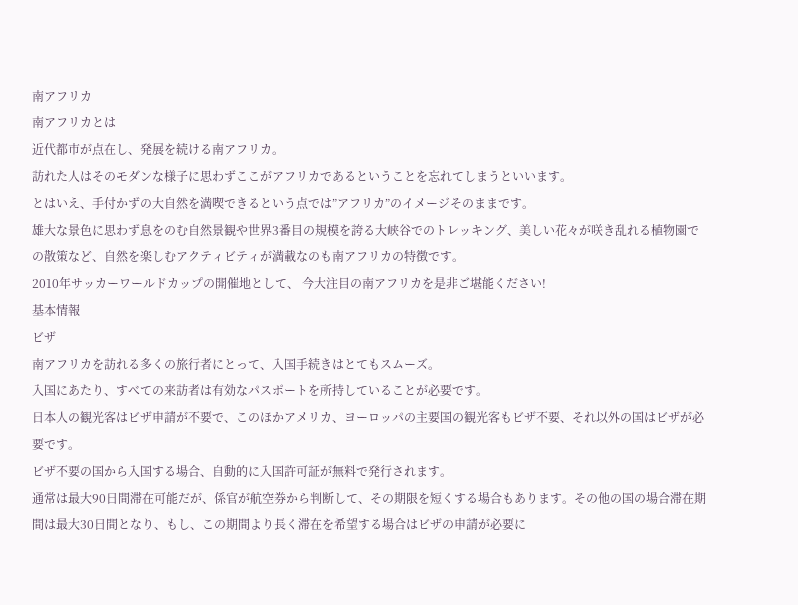南アフリカ
南アフリカとは
近代都市が点在し、発展を続ける南アフリカ。
訪れた人はそのモダンな様子に思わずここがアフリカであるということを忘れてしまうといいます。
とはいえ、手付かずの大自然を満喫できるという点では”アフリカ”のイメージそのままです。
雄大な景色に思わず息をのむ自然景観や世界3番目の規模を誇る大峡谷でのトレッキング、美しい花々が咲き乱れる植物園での散策など、自然を楽しむアクティビティが満載なのも南アフリカの特徴です。
2010年サッカーワールドカップの開催地として、 今大注目の南アフリカを是非ご堪能ください!
基本情報
ビザ
南アフリカを訪れる多くの旅行者にとって、入国手続きはとてもスムーズ。
入国にあたり、すべての来訪者は有効なパスポートを所持していることが必要です。
日本人の観光客はビザ申請が不要で、このほかアメリカ、ヨーロッパの主要国の観光客もビザ不要、それ以外の国はビザが必要です。
ビザ不要の国から入国する場合、自動的に入国許可証が無料で発行されます。
通常は最大90日間滞在可能だが、係官が航空券から判断して、その期限を短くする場合もあります。その他の国の場合滞在期間は最大30日間となり、もし、この期間より長く滞在を希望する場合はビザの申請が必要に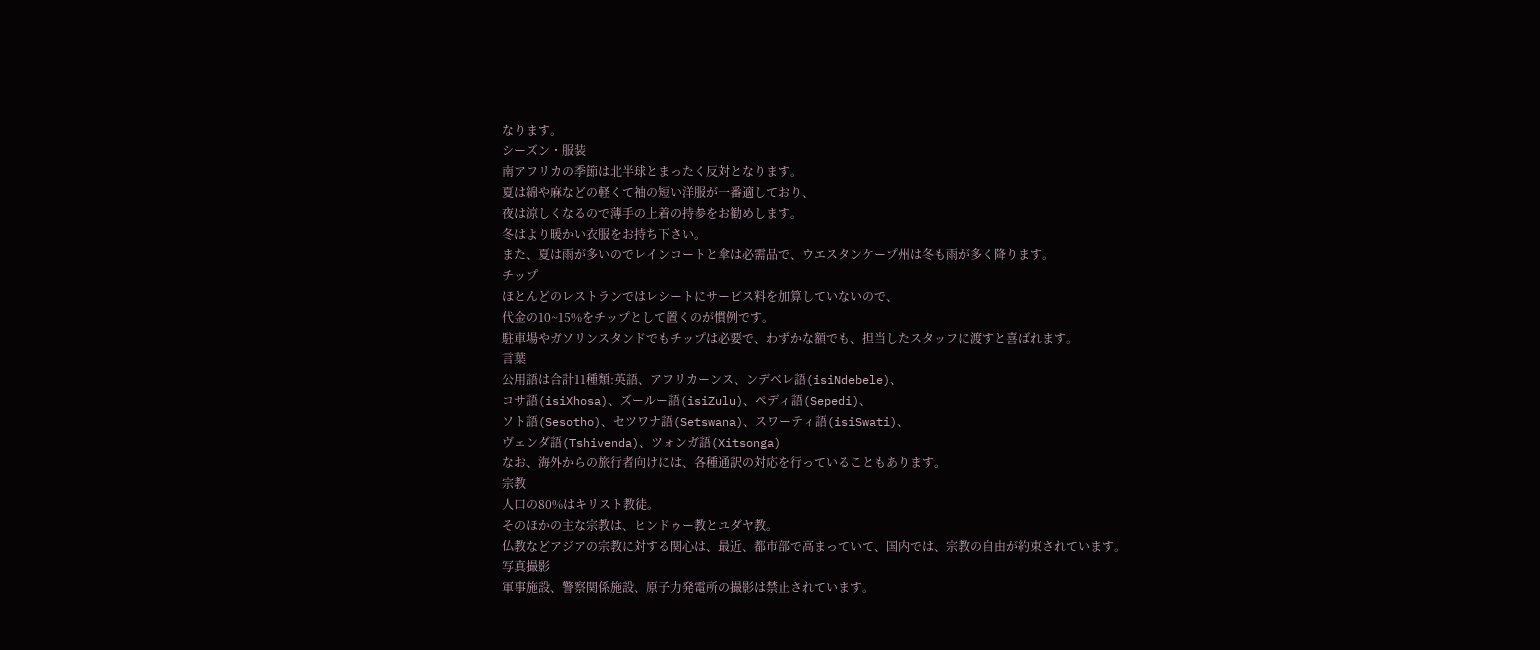なります。
シーズン・服装
南アフリカの季節は北半球とまったく反対となります。
夏は綿や麻などの軽くて袖の短い洋服が一番適しており、
夜は涼しくなるので薄手の上着の持参をお勧めします。
冬はより暖かい衣服をお持ち下さい。
また、夏は雨が多いのでレインコートと傘は必需品で、ウエスタンケープ州は冬も雨が多く降ります。
チップ
ほとんどのレストランではレシートにサービス料を加算していないので、
代金の10~15%をチップとして置くのが慣例です。
駐車場やガソリンスタンドでもチップは必要で、わずかな額でも、担当したスタッフに渡すと喜ばれます。
言葉
公用語は合計11種類:英語、アフリカーンス、ンデベレ語(isiNdebele)、
コサ語(isiXhosa)、ズールー語(isiZulu)、ペディ語(Sepedi)、
ソト語(Sesotho)、セツワナ語(Setswana)、スワーティ語(isiSwati)、
ヴェンダ語(Tshivenda)、ツォンガ語(Xitsonga)
なお、海外からの旅行者向けには、各種通訳の対応を行っていることもあります。
宗教
人口の80%はキリスト教徒。
そのほかの主な宗教は、ヒンドゥー教とユダヤ教。
仏教などアジアの宗教に対する関心は、最近、都市部で高まっていて、国内では、宗教の自由が約束されています。
写真撮影
軍事施設、警察関係施設、原子力発電所の撮影は禁止されています。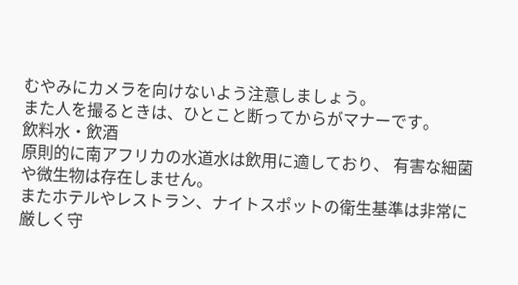むやみにカメラを向けないよう注意しましょう。
また人を撮るときは、ひとこと断ってからがマナーです。
飲料水・飲酒
原則的に南アフリカの水道水は飲用に適しており、 有害な細菌や微生物は存在しません。
またホテルやレストラン、ナイトスポットの衛生基準は非常に厳しく守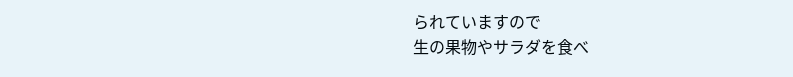られていますので
生の果物やサラダを食べ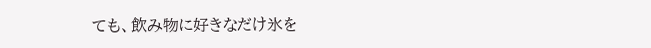ても、飲み物に好きなだけ氷を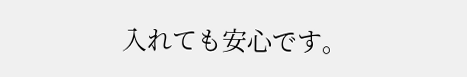入れても安心です。